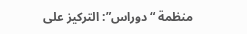منظمة “دوراس”: التركيز على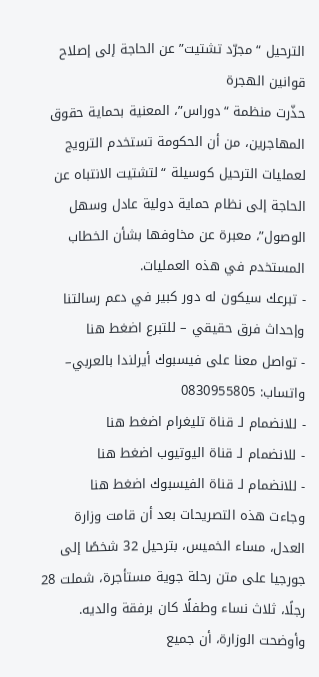الترحيل “مجرّد تشتيت” عن الحاجة إلى إصلاح قوانين الهجرة
حذّرت منظمة “دوراس”، المعنية بحماية حقوق المهاجرين، من أن الحكومة تستخدم الترويج لعمليات الترحيل كوسيلة “لتشتيت الانتباه عن الحاجة إلى نظام حماية دولية عادل وسهل الوصول”، معبرة عن مخاوفها بشأن الخطاب المستخدم في هذه العمليات.
- تبرعك سيكون له دور كبير في دعم رسالتنا وإحداث فرق حقيقي – للتبرع اضغط هنا
- تواصل معنا على فيسبوك أيرلندا بالعربي– واتساب: 0830955805
- للانضمام لـ قناة تليغرام اضغط هنا
- للانضمام لـ قناة اليوتيوب اضغط هنا
- للانضمام لـ قناة الفيسبوك اضغط هنا
وجاءت هذه التصريحات بعد أن قامت وزارة العدل، مساء الخميس، بترحيل 32 شخصًا إلى جورجيا على متن رحلة جوية مستأجرة، شملت 28 رجلًا، ثلاث نساء وطفلًا كان برفقة والديه.
وأوضحت الوزارة، أن جميع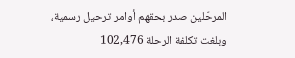المرحّلين صدر بحقهم أوامر ترحيل رسمية، وبلغت تكلفة الرحلة 102,476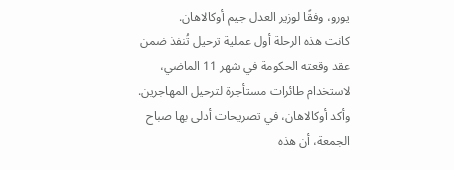يورو، وفقًا لوزير العدل جيم أوكالاهان.
كانت هذه الرحلة أول عملية ترحيل تُنفذ ضمن عقد وقعته الحكومة في شهر 11 الماضي، لاستخدام طائرات مستأجرة لترحيل المهاجرين.
وأكد أوكالاهان، في تصريحات أدلى بها صباح الجمعة، أن هذه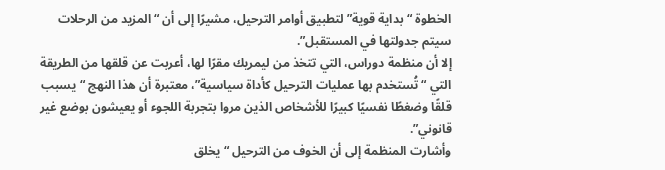الخطوة “بداية قوية” لتطبيق أوامر الترحيل، مشيرًا إلى أن “المزيد من الرحلات سيتم جدولتها في المستقبل”.
إلا أن منظمة دوراس، التي تتخذ من ليمريك مقرًا لها، أعربت عن قلقها من الطريقة التي “تُستخدم بها عمليات الترحيل كأداة سياسية”، معتبرة أن هذا النهج “يسبب قلقًا وضغطًا نفسيًا كبيرًا للأشخاص الذين مروا بتجربة اللجوء أو يعيشون بوضع غير قانوني”.
وأشارت المنظمة إلى أن الخوف من الترحيل “يخلق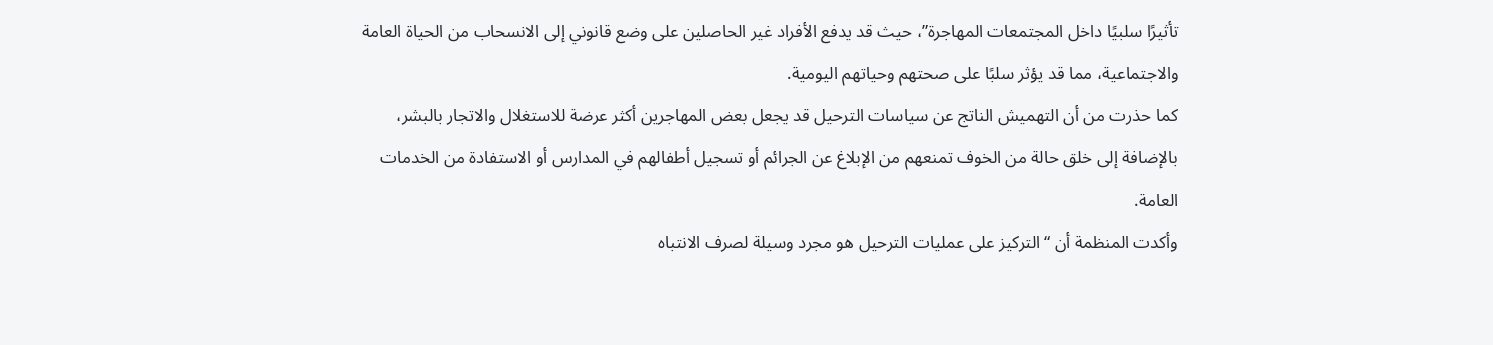تأثيرًا سلبيًا داخل المجتمعات المهاجرة”، حيث قد يدفع الأفراد غير الحاصلين على وضع قانوني إلى الانسحاب من الحياة العامة والاجتماعية، مما قد يؤثر سلبًا على صحتهم وحياتهم اليومية.
كما حذرت من أن التهميش الناتج عن سياسات الترحيل قد يجعل بعض المهاجرين أكثر عرضة للاستغلال والاتجار بالبشر، بالإضافة إلى خلق حالة من الخوف تمنعهم من الإبلاغ عن الجرائم أو تسجيل أطفالهم في المدارس أو الاستفادة من الخدمات العامة.
وأكدت المنظمة أن “التركيز على عمليات الترحيل هو مجرد وسيلة لصرف الانتباه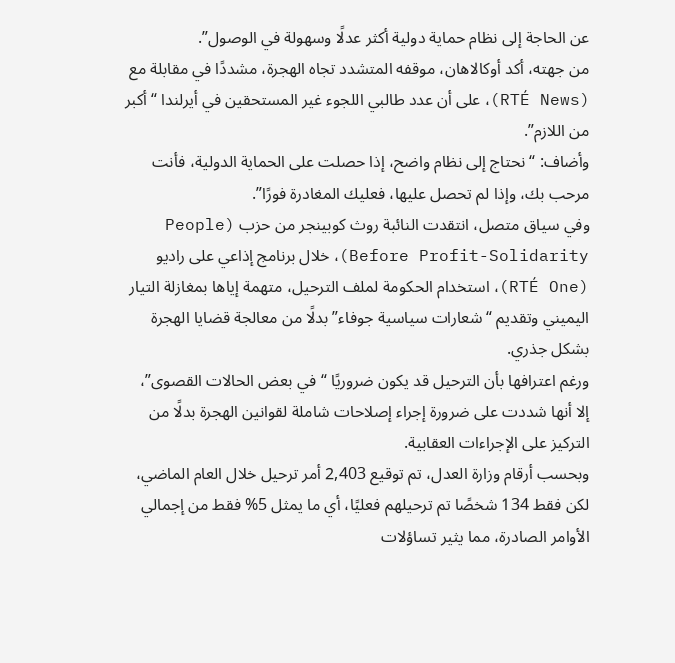عن الحاجة إلى نظام حماية دولية أكثر عدلًا وسهولة في الوصول”.
من جهته، أكد أوكالاهان، موقفه المتشدد تجاه الهجرة، مشددًا في مقابلة مع (RTÉ News)، على أن عدد طالبي اللجوء غير المستحقين في أيرلندا “أكبر من اللازم”.
وأضاف: “نحتاج إلى نظام واضح، إذا حصلت على الحماية الدولية، فأنت مرحب بك، وإذا لم تحصل عليها، فعليك المغادرة فورًا”.
وفي سياق متصل، انتقدت النائبة روث كوبينجر من حزب (People Before Profit-Solidarity)، خلال برنامج إذاعي على راديو (RTÉ One)، استخدام الحكومة لملف الترحيل، متهمة إياها بمغازلة التيار اليميني وتقديم “شعارات سياسية جوفاء” بدلًا من معالجة قضايا الهجرة بشكل جذري.
ورغم اعترافها بأن الترحيل قد يكون ضروريًا “في بعض الحالات القصوى”، إلا أنها شددت على ضرورة إجراء إصلاحات شاملة لقوانين الهجرة بدلًا من التركيز على الإجراءات العقابية.
وبحسب أرقام وزارة العدل، تم توقيع 2,403 أمر ترحيل خلال العام الماضي، لكن فقط 134 شخصًا تم ترحيلهم فعليًا، أي ما يمثل 5% فقط من إجمالي الأوامر الصادرة، مما يثير تساؤلات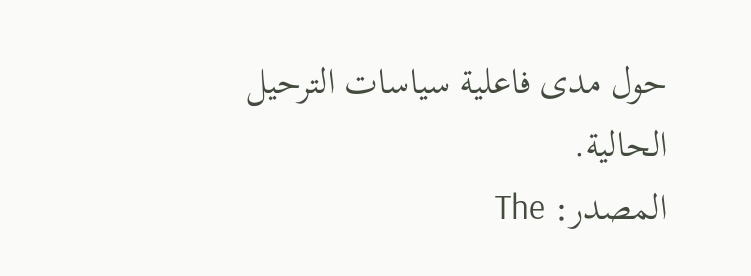حول مدى فاعلية سياسات الترحيل الحالية.
المصدر: The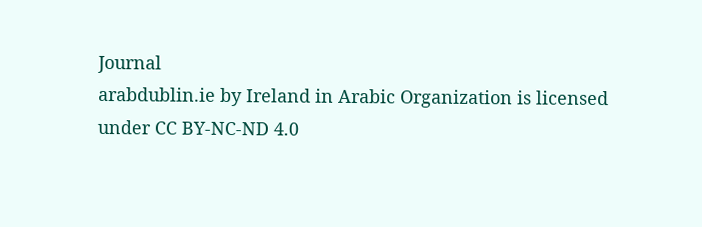Journal
arabdublin.ie by Ireland in Arabic Organization is licensed under CC BY-NC-ND 4.0